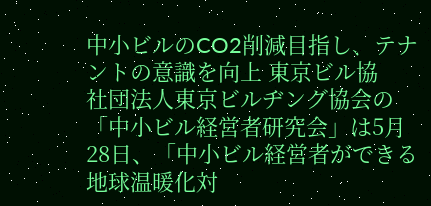中小ビルのCO2削減目指し、テナントの意識を向上 東京ビル協
社団法人東京ビルヂング協会の「中小ビル経営者研究会」は5月28日、「中小ビル経営者ができる地球温暖化対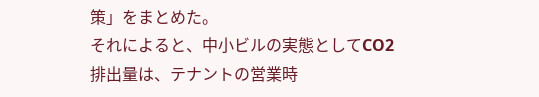策」をまとめた。
それによると、中小ビルの実態としてCO2排出量は、テナントの営業時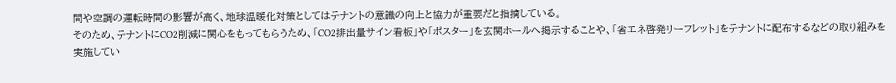間や空調の運転時間の影響が高く、地球温暖化対策としてはテナントの意識の向上と協力が重要だと指摘している。
そのため、テナントにCO2削減に関心をもってもらうため、「CO2排出量サイン看板」や「ポスター」を玄関ホールへ掲示することや、「省エネ啓発リーフレット」をテナントに配布するなどの取り組みを実施してい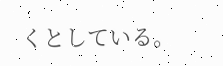くとしている。